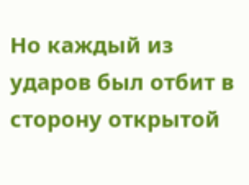Но каждый из ударов был отбит в сторону открытой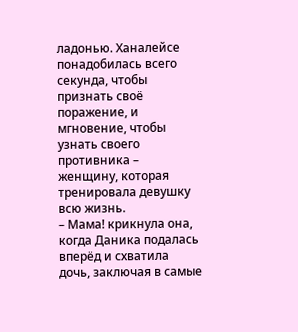ладонью. Ханалейсе понадобилась всего секунда, чтобы признать своё поражение, и мгновение, чтобы узнать своего противника – женщину, которая тренировала девушку всю жизнь.
– Мама! крикнула она, когда Даника подалась вперёд и схватила дочь, заключая в самые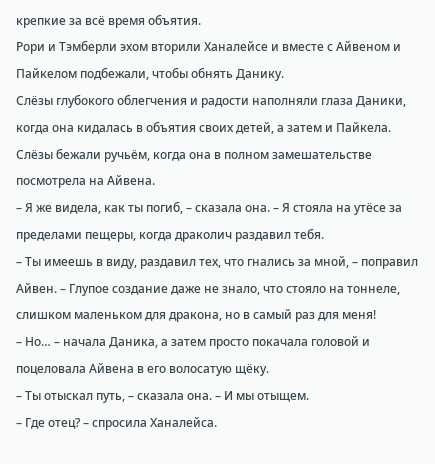крепкие за всё время объятия.
Рори и Тэмберли эхом вторили Ханалейсе и вместе с Айвеном и Пайкелом подбежали, чтобы обнять Данику.
Слёзы глубокого облегчения и радости наполняли глаза Даники, когда она кидалась в объятия своих детей, а затем и Пайкела. Слёзы бежали ручьём, когда она в полном замешательстве посмотрела на Айвена.
– Я же видела, как ты погиб, – сказала она. – Я стояла на утёсе за пределами пещеры, когда драколич раздавил тебя.
– Ты имеешь в виду, раздавил тех, что гнались за мной, – поправил Айвен. – Глупое создание даже не знало, что стояло на тоннеле, слишком маленьком для дракона, но в самый раз для меня!
– Но… – начала Даника, а затем просто покачала головой и поцеловала Айвена в его волосатую щёку.
– Ты отыскал путь, – сказала она. – И мы отыщем.
– Где отец? – спросила Ханалейса.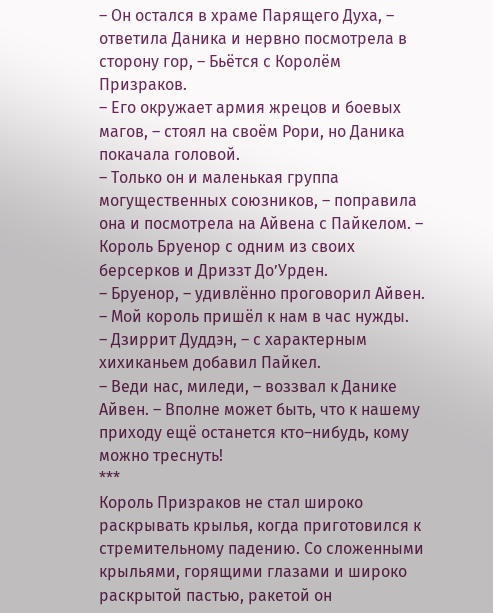– Он остался в храме Парящего Духа, – ответила Даника и нервно посмотрела в сторону гор, – Бьётся с Королём Призраков.
– Его окружает армия жрецов и боевых магов, – стоял на своём Рори, но Даника покачала головой.
– Только он и маленькая группа могущественных союзников, – поправила она и посмотрела на Айвена с Пайкелом. – Король Бруенор с одним из своих берсерков и Дриззт До’Урден.
– Бруенор, – удивлённо проговорил Айвен. – Мой король пришёл к нам в час нужды.
– Дзиррит Дуддэн, – с характерным хихиканьем добавил Пайкел.
– Веди нас, миледи, – воззвал к Данике Айвен. – Вполне может быть, что к нашему приходу ещё останется кто–нибудь, кому можно треснуть!
***
Король Призраков не стал широко раскрывать крылья, когда приготовился к стремительному падению. Со сложенными крыльями, горящими глазами и широко раскрытой пастью, ракетой он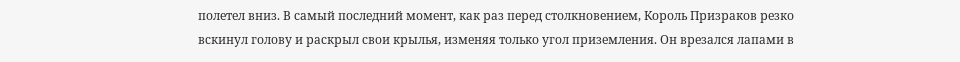полетел вниз. В самый последний момент, как раз перед столкновением, Король Призраков резко вскинул голову и раскрыл свои крылья, изменяя только угол приземления. Он врезался лапами в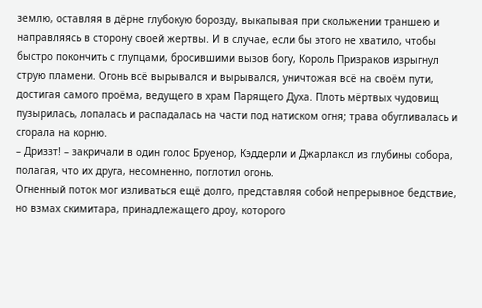землю, оставляя в дёрне глубокую борозду, выкапывая при скольжении траншею и направляясь в сторону своей жертвы. И в случае, если бы этого не хватило, чтобы быстро покончить с глупцами, бросившими вызов богу, Король Призраков изрыгнул струю пламени. Огонь всё вырывался и вырывался, уничтожая всё на своём пути, достигая самого проёма, ведущего в храм Парящего Духа. Плоть мёртвых чудовищ пузырилась, лопалась и распадалась на части под натиском огня; трава обугливалась и сгорала на корню.
– Дриззт! – закричали в один голос Бруенор, Кэддерли и Джарлаксл из глубины собора, полагая, что их друга, несомненно, поглотил огонь.
Огненный поток мог изливаться ещё долго, представляя собой непрерывное бедствие, но взмах скимитара, принадлежащего дроу, которого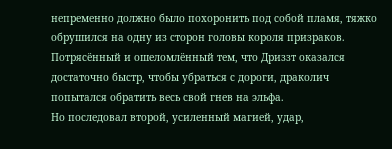непременно должно было похоронить под собой пламя, тяжко обрушился на одну из сторон головы короля призраков.
Потрясённый и ошеломлённый тем, что Дриззт оказался достаточно быстр, чтобы убраться с дороги, драколич попытался обратить весь свой гнев на эльфа.
Но последовал второй, усиленный магией, удар,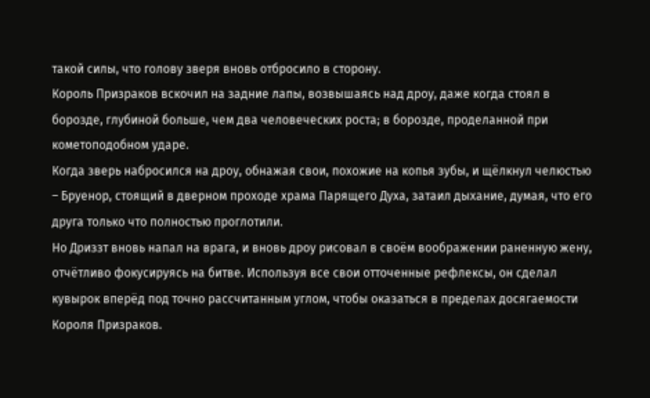такой силы, что голову зверя вновь отбросило в сторону.
Король Призраков вскочил на задние лапы, возвышаясь над дроу, даже когда стоял в борозде, глубиной больше, чем два человеческих роста; в борозде, проделанной при кометоподобном ударе.
Когда зверь набросился на дроу, обнажая свои, похожие на копья зубы, и щёлкнул челюстью – Бруенор, стоящий в дверном проходе храма Парящего Духа, затаил дыхание, думая, что его друга только что полностью проглотили.
Но Дриззт вновь напал на врага, и вновь дроу рисовал в своём воображении раненную жену, отчётливо фокусируясь на битве. Используя все свои отточенные рефлексы, он сделал кувырок вперёд под точно рассчитанным углом, чтобы оказаться в пределах досягаемости Короля Призраков.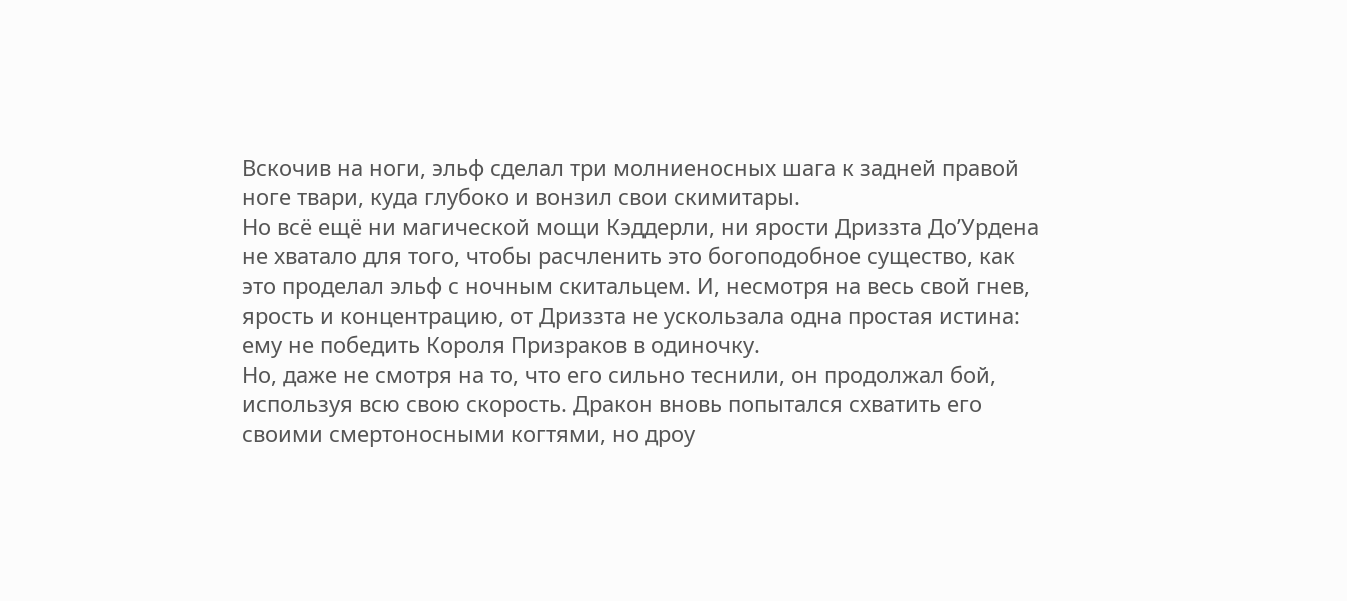Вскочив на ноги, эльф сделал три молниеносных шага к задней правой ноге твари, куда глубоко и вонзил свои скимитары.
Но всё ещё ни магической мощи Кэддерли, ни ярости Дриззта До’Урдена не хватало для того, чтобы расчленить это богоподобное существо, как это проделал эльф с ночным скитальцем. И, несмотря на весь свой гнев, ярость и концентрацию, от Дриззта не ускользала одна простая истина: ему не победить Короля Призраков в одиночку.
Но, даже не смотря на то, что его сильно теснили, он продолжал бой, используя всю свою скорость. Дракон вновь попытался схватить его своими смертоносными когтями, но дроу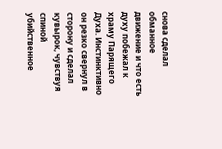снова сделал обманное движение и что есть духу побежал к храму Парящего Духа. Инстинктивно он резко свернул в сторону и сделал кувырок, чувствуя спиной убийственное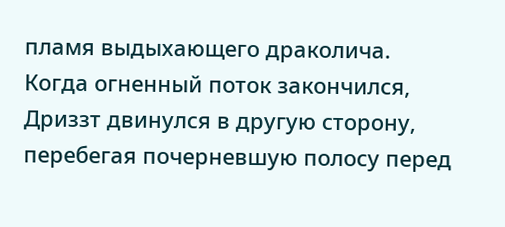пламя выдыхающего драколича.
Когда огненный поток закончился, Дриззт двинулся в другую сторону, перебегая почерневшую полосу перед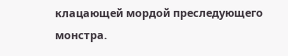клацающей мордой преследующего монстра.